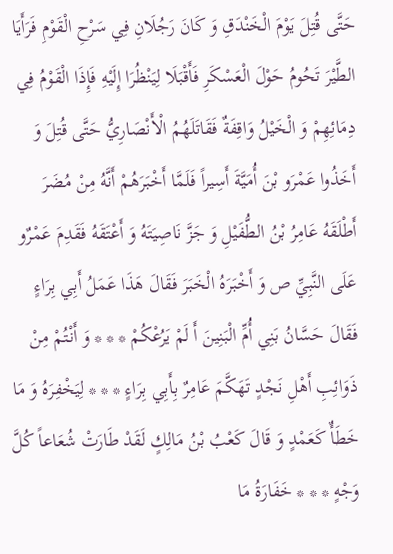حَتَّى قُتِلَ يَوْمَ الْخَنْدَقِ وَ كَانَ رَجُلَانِ فِي سَرْحِ الْقَوْمِ فَرَأَيَا الطَّيْرَ تَحُومُ حَوْلَ الْعَسْكَرِ فَأَقْبَلَا لِيَنْظُرَا إِلَيْهِ فَإِذَا الْقَوْمُ فِي دِمَائِهِمْ وَ الْخَيْلُ وَاقِفَةٌ فَقَاتَلَهُمُ الْأَنْصَارِيُّ حَتَّى قُتِلَ وَ أَخَذُوا عَمْرَو بْنَ أُمَيَّةَ أَسِيراً فَلَمَّا أَخْبَرَهُمْ أَنَّهُ مِنْ مُضَرَ أَطْلَقَهُ عَامِرُ بْنُ الطُّفَيْلِ وَ جَزَّ نَاصِيَتَهُ وَ أَعْتَقَهُ فَقَدِمَ عَمْرٌو عَلَى النَّبِيِّ ص وَ أَخْبَرَهُ الْخَبَرَ فَقَالَ هَذَا عَمَلُ أَبِي بِرَاءٍ فَقَالَ حَسَّانُ بَنِي أُمِّ الْبَنِينَ أَ لَمْ يَرُعْكُمْ * * * وَ أَنْتُمْ مِنْ ذَوَائِبِ أَهْلِ نَجْدٍ تَهَكَّمَ عَامِرٌ بِأَبِي بِرَاءٍ * * * لِيَخْفِرَهُ وَ مَا خَطَأٌ كَعَمْدٍ وَ قَالَ كَعْبُ بْنُ مَالِكٍ لَقَدْ طَارَتْ شُعَاعاً كُلَّ وَجْهٍ * * * خَفَارَةُ مَا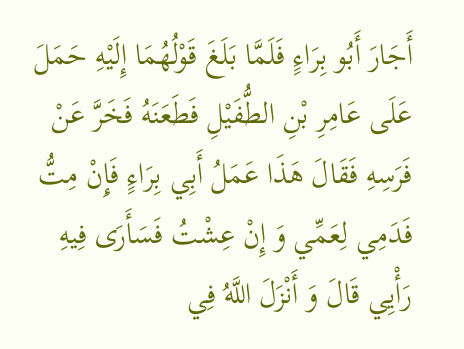أَجَارَ أَبُو بِرَاءٍ فَلَمَّا بَلَغَ قَوْلُهُمَا إِلَيْهِ حَمَلَ عَلَى عَامِرِ بْنِ الطُّفَيْلِ فَطَعَنَهُ فَخَرَّ عَنْ فَرَسِهِ فَقَالَ هَذَا عَمَلُ أَبِي بِرَاءٍ فَإِنْ مِتُّ فَدَمِي لِعَمِّي وَ إِنْ عِشْتُ فَسَأَرَى فِيهِ رَأْيِي قَالَ وَ أَنْزَلَ اللَّهُ فِي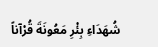شُهَدَاءِ بِئْرِ مَعُونَةَ قُرْآناً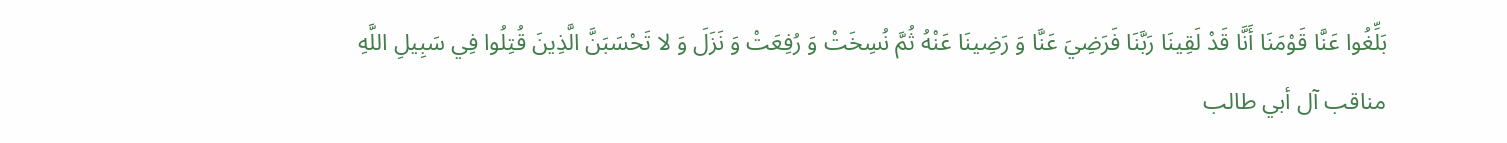بَلِّغُوا عَنَّا قَوْمَنَا أَنَّا قَدْ لَقِينَا رَبَّنَا فَرَضِيَ عَنَّا وَ رَضِينَا عَنْهُ ثُمَّ نُسِخَتْ وَ رُفِعَتْ وَ نَزَلَ وَ لا تَحْسَبَنَّ الَّذِينَ قُتِلُوا فِي سَبِيلِ اللَّهِ
مناقب آل أبي طالب